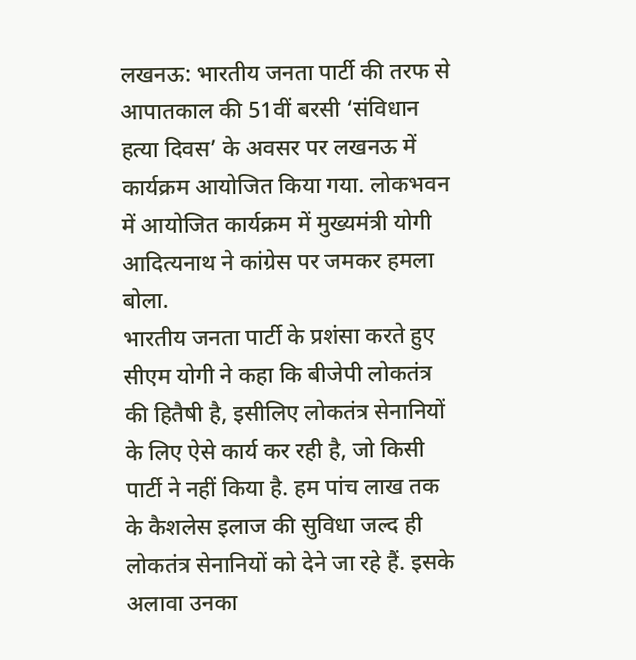लखनऊ: भारतीय जनता पार्टी की तरफ से आपातकाल की 51वीं बरसी ‘संविधान हत्या दिवस’ के अवसर पर लखनऊ में कार्यक्रम आयोजित किया गया. लोकभवन में आयोजित कार्यक्रम में मुख्यमंत्री योगी आदित्यनाथ ने कांग्रेस पर जमकर हमला बोला.
भारतीय जनता पार्टी के प्रशंसा करते हुए सीएम योगी ने कहा कि बीजेपी लोकतंत्र की हितैषी है, इसीलिए लोकतंत्र सेनानियों के लिए ऐसे कार्य कर रही है, जो किसी पार्टी ने नहीं किया है. हम पांच लाख तक के कैशलेस इलाज की सुविधा जल्द ही लोकतंत्र सेनानियों को देने जा रहे हैं. इसके अलावा उनका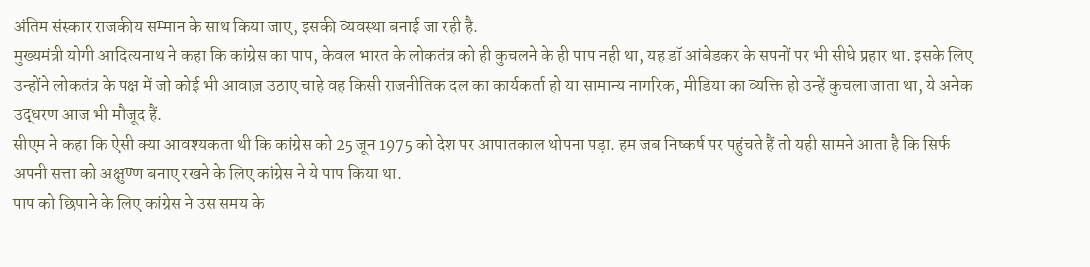अंतिम संस्कार राजकीय सम्मान के साथ किया जाए, इसकी व्यवस्था बनाई जा रही है.
मुख्यमंत्री योगी आदित्यनाथ ने कहा कि कांग्रेस का पाप, केवल भारत के लोकतंत्र को ही कुचलने के ही पाप नही था, यह डॉ आंबेडकर के सपनों पर भी सीधे प्रहार था. इसके लिए उन्होंने लोकतंत्र के पक्ष में जो कोई भी आवाज़ उठाए चाहे वह किसी राजनीतिक दल का कार्यकर्ता हो या सामान्य नागरिक, मीडिया का व्यक्ति हो उन्हें कुचला जाता था, ये अनेक उद्धरण आज भी मौजूद हैं.
सीएम ने कहा कि ऐसी क्या आवश्यकता थी कि कांग्रेस को 25 जून 1975 को देश पर आपातकाल थोपना पड़ा. हम जब निष्कर्ष पर पहुंचते हैं तो यही सामने आता है कि सिर्फ अपनी सत्ता को अक्षुण्ण बनाए रखने के लिए कांग्रेस ने ये पाप किया था.
पाप को छिपाने के लिए कांग्रेस ने उस समय के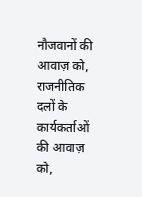नौजवानों की आवाज़ को, राजनीतिक दलों के कार्यकर्ताओं की आवाज़ को,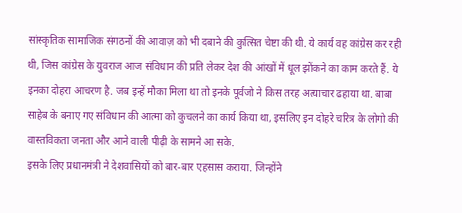सांस्कृतिक सामाजिक संगठनों की आवाज़ को भी दबाने की कुत्सित चेष्टा की थी. ये कार्य वह कांग्रेस कर रही थी, जिस कांग्रेस के युवराज आज संविधान की प्रति लेकर देश की आंखों में धूल झोंकने का काम करते हैं. ये इनका दोहरा आचरण है. जब इन्हें मौका मिला था तो इनके पूर्वजो ने किस तरह अत्याचार ढहाया था. बाबा साहेब के बनाए गए संविधान की आत्मा को कुचलने का कार्य किया था, इसलिए इन दोहरे चरित्र के लोगो की वास्तविकता जनता और आने वाली पीढ़ी के सामने आ सके.
इसके लिए प्रधानमंत्री ने देशवासियों को बार-बार एहसास कराया. जिन्होंने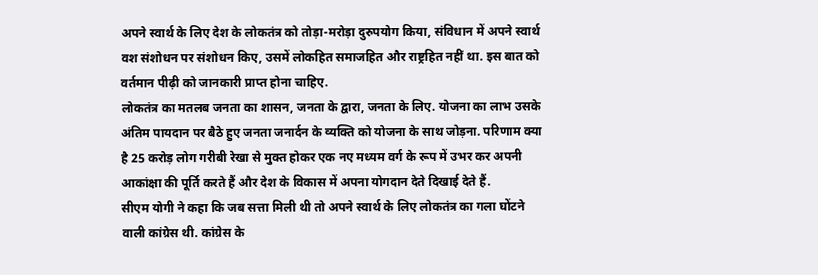अपने स्वार्थ के लिए देश के लोकतंत्र को तोड़ा-मरोड़ा दुरुपयोग किया, संविधान में अपने स्वार्थ वश संशोधन पर संशोधन किए, उसमें लोकहित समाजहित और राष्ट्रहित नहीं था. इस बात को वर्तमान पीढ़ी को जानकारी प्राप्त होना चाहिए.
लोकतंत्र का मतलब जनता का शासन, जनता के द्वारा, जनता के लिए. योजना का लाभ उसके अंतिम पायदान पर बैठे हुए जनता जनार्दन के व्यक्ति को योजना के साथ जोड़ना. परिणाम क्या है 25 करोड़ लोग गरीबी रेखा से मुक्त होकर एक नए मध्यम वर्ग के रूप में उभर कर अपनी आकांक्षा की पूर्ति करते हैं और देश के विकास में अपना योगदान देते दिखाई देते हैं.
सीएम योगी ने कहा कि जब सत्ता मिली थी तो अपने स्वार्थ के लिए लोकतंत्र का गला घोंटने वाली कांग्रेस थी. कांग्रेस के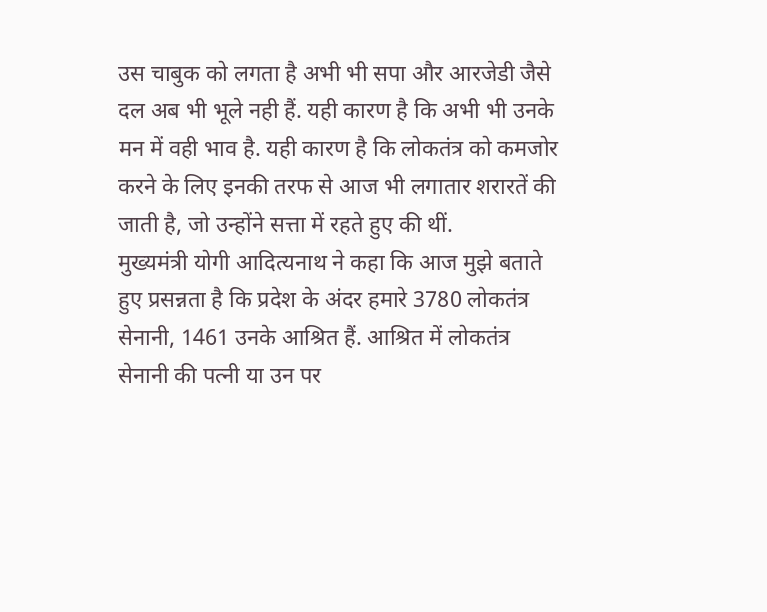उस चाबुक को लगता है अभी भी सपा और आरजेडी जैसे दल अब भी भूले नही हैं. यही कारण है कि अभी भी उनके मन में वही भाव है. यही कारण है कि लोकतंत्र को कमजोर करने के लिए इनकी तरफ से आज भी लगातार शरारतें की जाती है, जो उन्होंने सत्ता में रहते हुए की थीं.
मुख्यमंत्री योगी आदित्यनाथ ने कहा कि आज मुझे बताते हुए प्रसन्नता है कि प्रदेश के अंदर हमारे 3780 लोकतंत्र सेनानी, 1461 उनके आश्रित हैं. आश्रित में लोकतंत्र सेनानी की पत्नी या उन पर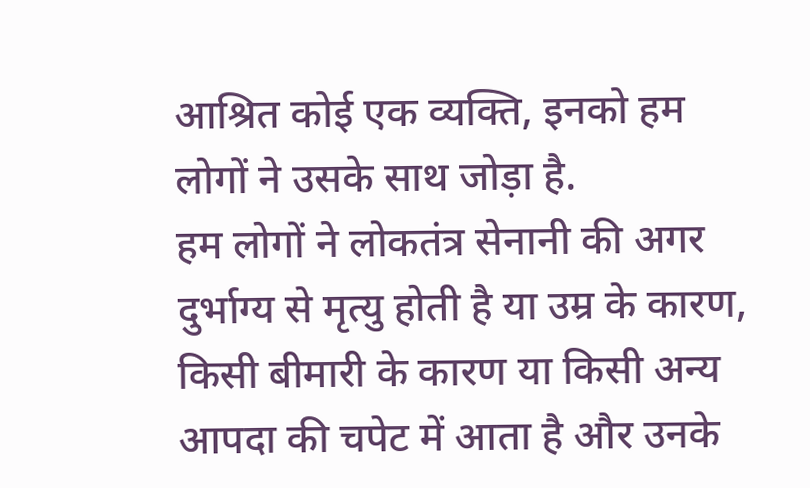आश्रित कोई एक व्यक्ति, इनको हम लोगों ने उसके साथ जोड़ा है.
हम लोगों ने लोकतंत्र सेनानी की अगर दुर्भाग्य से मृत्यु होती है या उम्र के कारण, किसी बीमारी के कारण या किसी अन्य आपदा की चपेट में आता है और उनके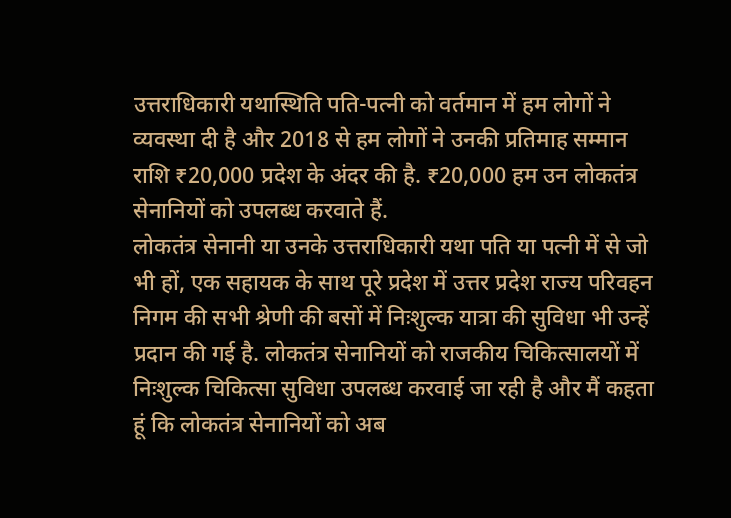उत्तराधिकारी यथास्थिति पति-पत्नी को वर्तमान में हम लोगों ने व्यवस्था दी है और 2018 से हम लोगों ने उनकी प्रतिमाह सम्मान राशि ₹20,000 प्रदेश के अंदर की है. ₹20,000 हम उन लोकतंत्र सेनानियों को उपलब्ध करवाते हैं.
लोकतंत्र सेनानी या उनके उत्तराधिकारी यथा पति या पत्नी में से जो भी हों, एक सहायक के साथ पूरे प्रदेश में उत्तर प्रदेश राज्य परिवहन निगम की सभी श्रेणी की बसों में निःशुल्क यात्रा की सुविधा भी उन्हें प्रदान की गई है. लोकतंत्र सेनानियों को राजकीय चिकित्सालयों में निःशुल्क चिकित्सा सुविधा उपलब्ध करवाई जा रही है और मैं कहता हूं कि लोकतंत्र सेनानियों को अब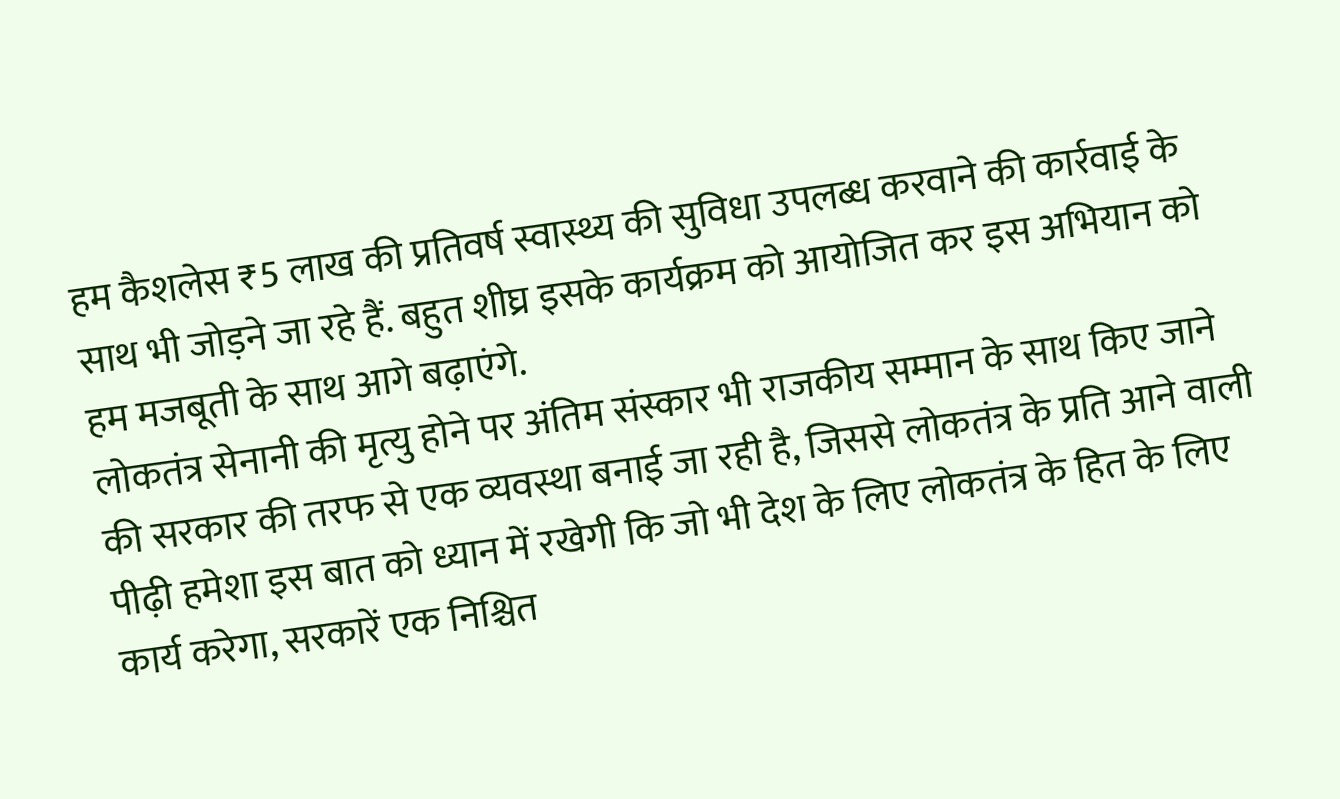हम कैशलेस ₹5 लाख की प्रतिवर्ष स्वास्थ्य की सुविधा उपलब्ध करवाने की कार्रवाई के साथ भी जोड़ने जा रहे हैं. बहुत शीघ्र इसके कार्यक्रम को आयोजित कर इस अभियान को हम मजबूती के साथ आगे बढ़ाएंगे.
लोकतंत्र सेनानी की मृत्यु होने पर अंतिम संस्कार भी राजकीय सम्मान के साथ किए जाने की सरकार की तरफ से एक व्यवस्था बनाई जा रही है, जिससे लोकतंत्र के प्रति आने वाली पीढ़ी हमेशा इस बात को ध्यान में रखेगी कि जो भी देश के लिए लोकतंत्र के हित के लिए कार्य करेगा, सरकारें एक निश्चित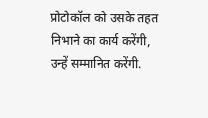प्रोटोकॉल को उसके तहत निभाने का कार्य करेंगी, उन्हें सम्मानित करेंगी.